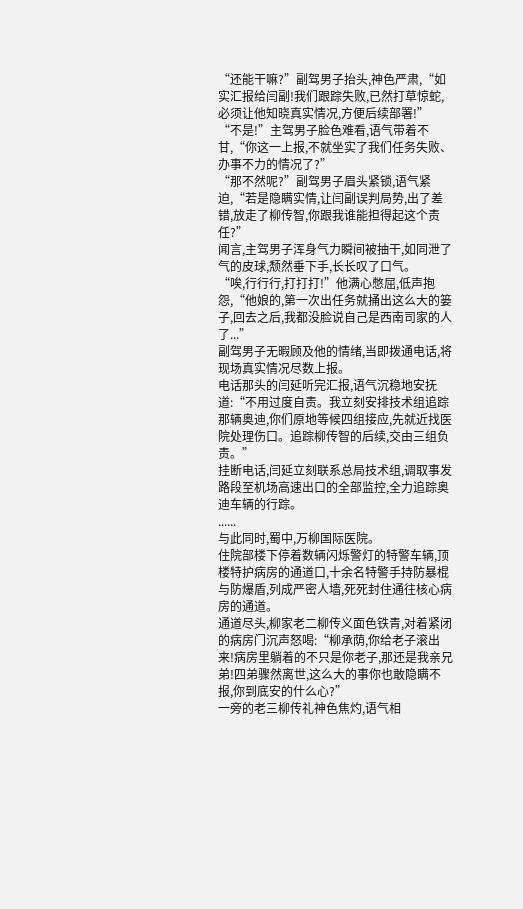“还能干嘛?”副驾男子抬头,神色严肃,“如实汇报给闫副!我们跟踪失败,已然打草惊蛇,必须让他知晓真实情况,方便后续部署!”
“不是!”主驾男子脸色难看,语气带着不甘,“你这一上报,不就坐实了我们任务失败、办事不力的情况了?”
“那不然呢?”副驾男子眉头紧锁,语气紧迫,“若是隐瞒实情,让闫副误判局势,出了差错,放走了柳传智,你跟我谁能担得起这个责任?”
闻言,主驾男子浑身气力瞬间被抽干,如同泄了气的皮球,颓然垂下手,长长叹了口气。
“唉,行行行,打打打!”他满心憋屈,低声抱怨,“他娘的,第一次出任务就捅出这么大的篓子,回去之后,我都没脸说自己是西南司家的人了...”
副驾男子无暇顾及他的情绪,当即拨通电话,将现场真实情况尽数上报。
电话那头的闫延听完汇报,语气沉稳地安抚道:“不用过度自责。我立刻安排技术组追踪那辆奥迪,你们原地等候四组接应,先就近找医院处理伤口。追踪柳传智的后续,交由三组负责。”
挂断电话,闫延立刻联系总局技术组,调取事发路段至机场高速出口的全部监控,全力追踪奥迪车辆的行踪。
......
与此同时,蜀中,万柳国际医院。
住院部楼下停着数辆闪烁警灯的特警车辆,顶楼特护病房的通道口,十余名特警手持防暴棍与防爆盾,列成严密人墙,死死封住通往核心病房的通道。
通道尽头,柳家老二柳传义面色铁青,对着紧闭的病房门沉声怒喝:“柳承荫,你给老子滚出来!病房里躺着的不只是你老子,那还是我亲兄弟!四弟骤然离世,这么大的事你也敢隐瞒不报,你到底安的什么心?”
一旁的老三柳传礼神色焦灼,语气相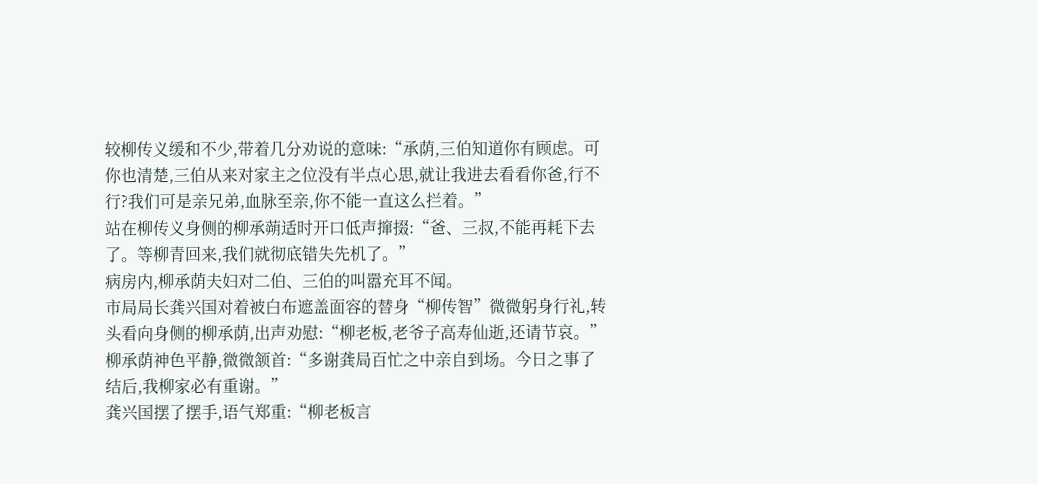较柳传义缓和不少,带着几分劝说的意味:“承荫,三伯知道你有顾虑。可你也清楚,三伯从来对家主之位没有半点心思,就让我进去看看你爸,行不行?我们可是亲兄弟,血脉至亲,你不能一直这么拦着。”
站在柳传义身侧的柳承蒴适时开口低声撺掇:“爸、三叔,不能再耗下去了。等柳青回来,我们就彻底错失先机了。”
病房内,柳承荫夫妇对二伯、三伯的叫嚣充耳不闻。
市局局长龚兴国对着被白布遮盖面容的替身“柳传智”微微躬身行礼,转头看向身侧的柳承荫,出声劝慰:“柳老板,老爷子高寿仙逝,还请节哀。”
柳承荫神色平静,微微颔首:“多谢龚局百忙之中亲自到场。今日之事了结后,我柳家必有重谢。”
龚兴国摆了摆手,语气郑重:“柳老板言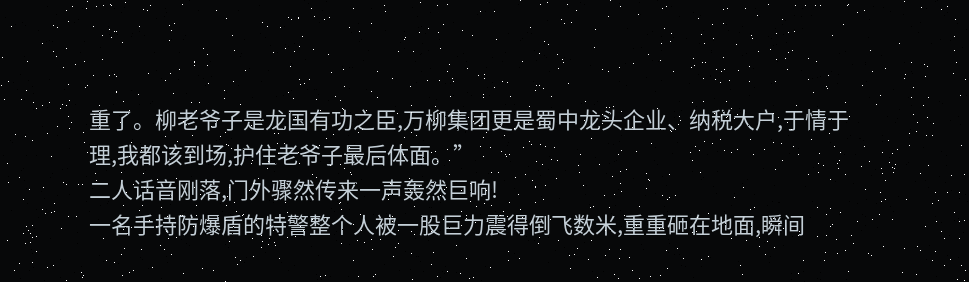重了。柳老爷子是龙国有功之臣,万柳集团更是蜀中龙头企业、纳税大户,于情于理,我都该到场,护住老爷子最后体面。”
二人话音刚落,门外骤然传来一声轰然巨响!
一名手持防爆盾的特警整个人被一股巨力震得倒飞数米,重重砸在地面,瞬间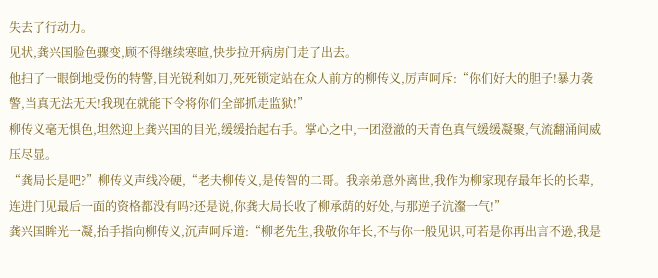失去了行动力。
见状,龚兴国脸色骤变,顾不得继续寒暄,快步拉开病房门走了出去。
他扫了一眼倒地受伤的特警,目光锐利如刀,死死锁定站在众人前方的柳传义,厉声呵斥:“你们好大的胆子!暴力袭警,当真无法无天!我现在就能下令将你们全部抓走监狱!”
柳传义毫无惧色,坦然迎上龚兴国的目光,缓缓抬起右手。掌心之中,一团澄澈的天青色真气缓缓凝聚,气流翻涌间威压尽显。
“龚局长是吧?”柳传义声线冷硬,“老夫柳传义,是传智的二哥。我亲弟意外离世,我作为柳家现存最年长的长辈,连进门见最后一面的资格都没有吗?还是说,你龚大局长收了柳承荫的好处,与那逆子沆瀣一气!”
龚兴国眸光一凝,抬手指向柳传义,沉声呵斥道:“柳老先生,我敬你年长,不与你一般见识,可若是你再出言不逊,我是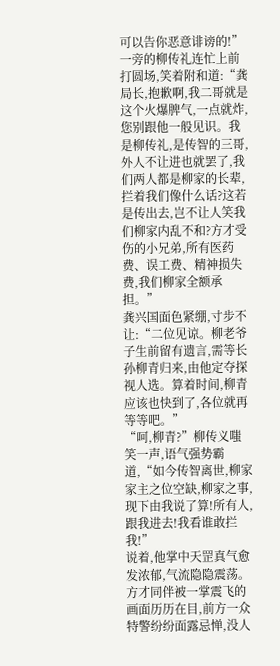可以告你恶意诽谤的!”
一旁的柳传礼连忙上前打圆场,笑着附和道:“龚局长,抱歉啊,我二哥就是这个火爆脾气,一点就炸,您别跟他一般见识。我是柳传礼,是传智的三哥,外人不让进也就罢了,我们两人都是柳家的长辈,拦着我们像什么话?这若是传出去,岂不让人笑我们柳家内乱不和?方才受伤的小兄弟,所有医药费、误工费、精神损失费,我们柳家全额承担。”
龚兴国面色紧绷,寸步不让:“二位见谅。柳老爷子生前留有遗言,需等长孙柳青归来,由他定夺探视人选。算着时间,柳青应该也快到了,各位就再等等吧。”
“呵,柳青?”柳传义嗤笑一声,语气强势霸道,“如今传智离世,柳家家主之位空缺,柳家之事,现下由我说了算!所有人,跟我进去!我看谁敢拦我!”
说着,他掌中天罡真气愈发浓郁,气流隐隐震荡。方才同伴被一掌震飞的画面历历在目,前方一众特警纷纷面露忌惮,没人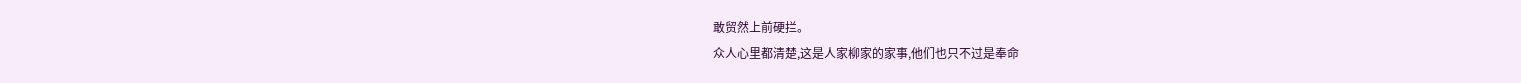敢贸然上前硬拦。
众人心里都清楚,这是人家柳家的家事,他们也只不过是奉命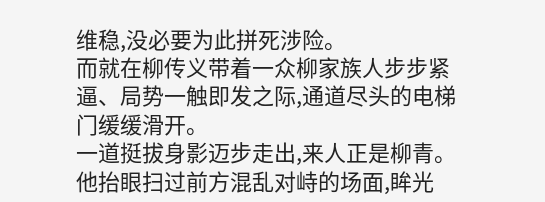维稳,没必要为此拼死涉险。
而就在柳传义带着一众柳家族人步步紧逼、局势一触即发之际,通道尽头的电梯门缓缓滑开。
一道挺拔身影迈步走出,来人正是柳青。
他抬眼扫过前方混乱对峙的场面,眸光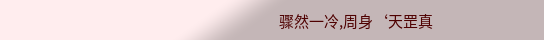骤然一冷,周身‘天罡真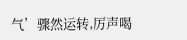气’骤然运转,厉声喝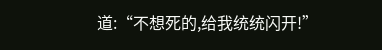道:“不想死的,给我统统闪开!”